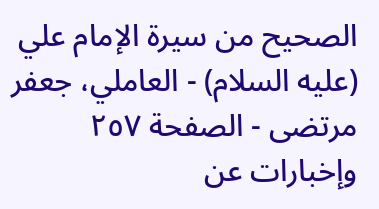الصحيح من سيرة الإمام علي (عليه السلام) - العاملي، جعفر مرتضى - الصفحة ٢٥٧
وإخبارات عن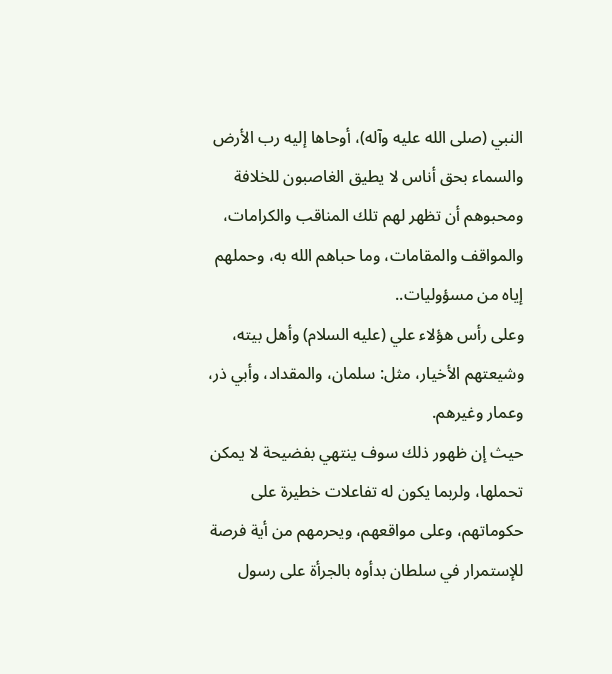النبي (صلى الله عليه وآله)، أوحاها إليه رب الأرض والسماء بحق أناس لا يطيق الغاصبون للخلافة ومحبوهم أن تظهر لهم تلك المناقب والكرامات، والمواقف والمقامات، وما حباهم الله به، وحملهم إياه من مسؤوليات..
وعلى رأس هؤلاء علي (عليه السلام) وأهل بيته، وشيعتهم الأخيار، مثل: سلمان، والمقداد، وأبي ذر، وعمار وغيرهم.
حيث إن ظهور ذلك سوف ينتهي بفضيحة لا يمكن تحملها، ولربما يكون له تفاعلات خطيرة على حكوماتهم، وعلى مواقعهم، ويحرمهم من أية فرصة للإستمرار في سلطان بدأوه بالجرأة على رسول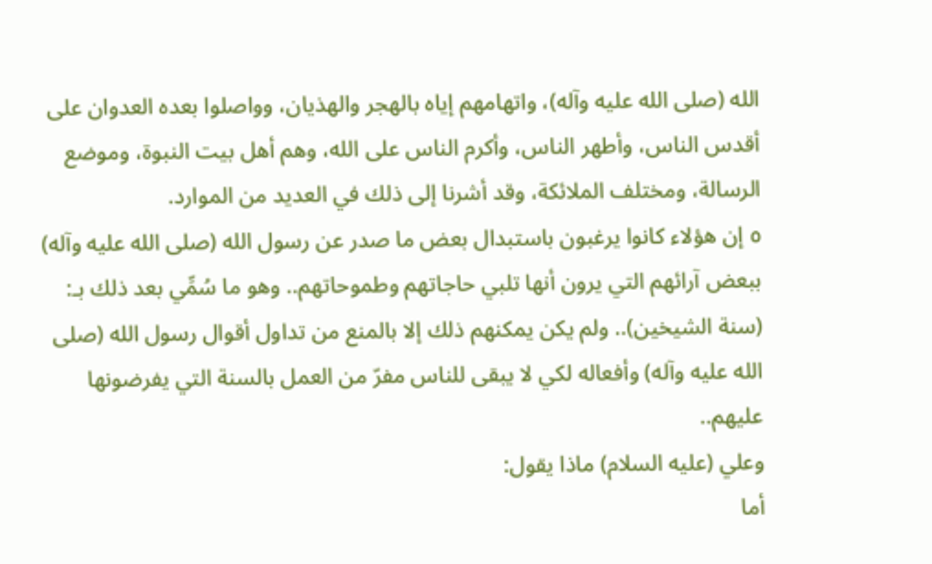الله (صلى الله عليه وآله)، واتهامهم إياه بالهجر والهذيان، وواصلوا بعده العدوان على أقدس الناس، وأطهر الناس، وأكرم الناس على الله، وهم أهل بيت النبوة، وموضع الرسالة، ومختلف الملائكة، وقد أشرنا إلى ذلك في العديد من الموارد.
٥ إن هؤلاء كانوا يرغبون باستبدال بعض ما صدر عن رسول الله (صلى الله عليه وآله) ببعض آرائهم التي يرون أنها تلبي حاجاتهم وطموحاتهم.. وهو ما سُمِّي بعد ذلك بـ: (سنة الشيخين).. ولم يكن يمكنهم ذلك إلا بالمنع من تداول أقوال رسول الله (صلى الله عليه وآله) وأفعاله لكي لا يبقى للناس مفرّ من العمل بالسنة التي يفرضونها عليهم..
وعلي (عليه السلام) ماذا يقول:
أما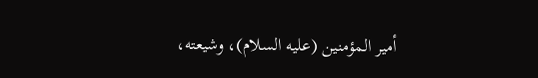أمير المؤمنين (عليه السلام)، وشيعته،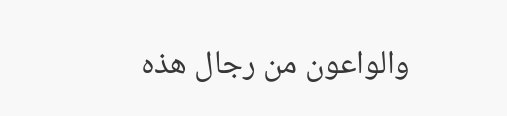والواعون من رجال هذه